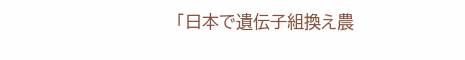「日本で遺伝子組換え農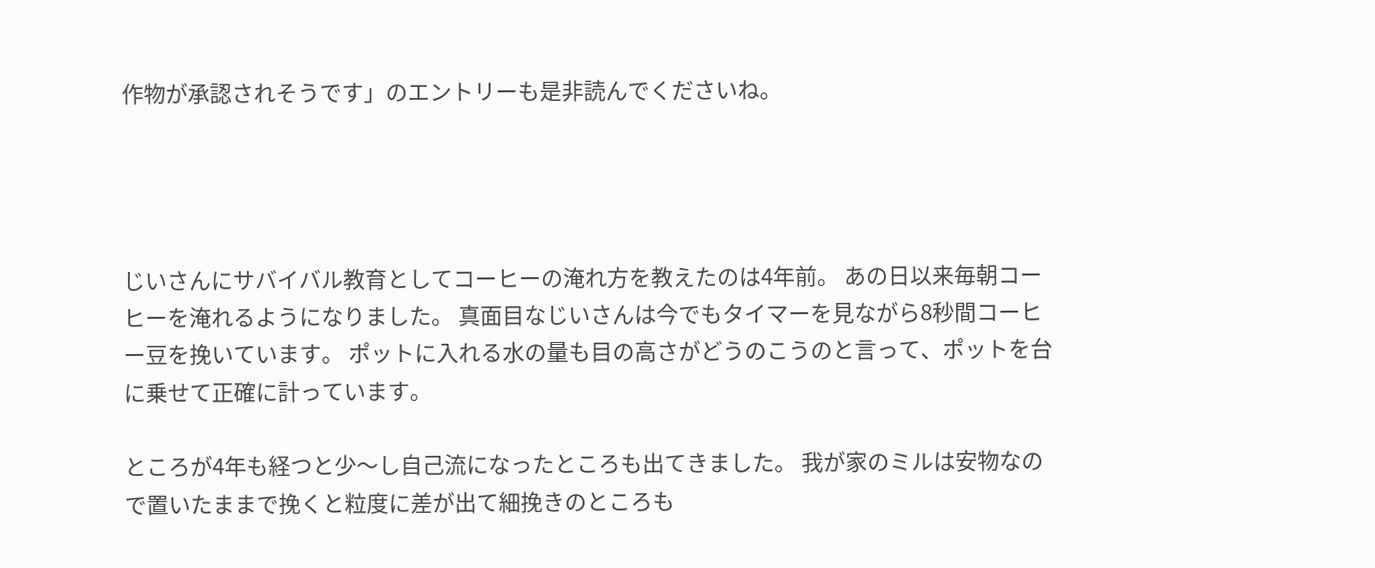作物が承認されそうです」のエントリーも是非読んでくださいね。




じいさんにサバイバル教育としてコーヒーの淹れ方を教えたのは4年前。 あの日以来毎朝コーヒーを淹れるようになりました。 真面目なじいさんは今でもタイマーを見ながら8秒間コーヒー豆を挽いています。 ポットに入れる水の量も目の高さがどうのこうのと言って、ポットを台に乗せて正確に計っています。

ところが4年も経つと少〜し自己流になったところも出てきました。 我が家のミルは安物なので置いたままで挽くと粒度に差が出て細挽きのところも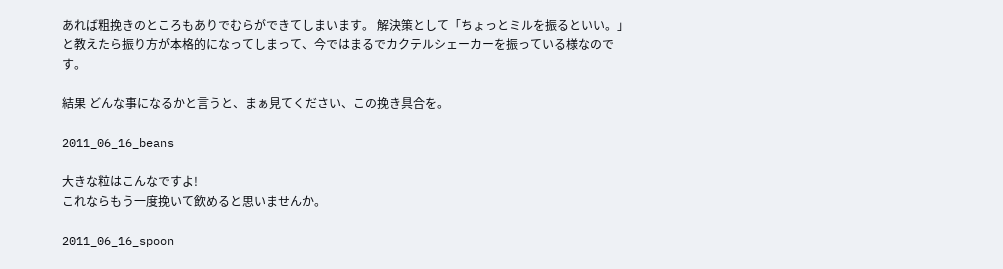あれば粗挽きのところもありでむらができてしまいます。 解決策として「ちょっとミルを振るといい。」と教えたら振り方が本格的になってしまって、今ではまるでカクテルシェーカーを振っている様なのです。

結果 どんな事になるかと言うと、まぁ見てください、この挽き具合を。

2011_06_16_beans

大きな粒はこんなですよ!
これならもう一度挽いて飲めると思いませんか。

2011_06_16_spoon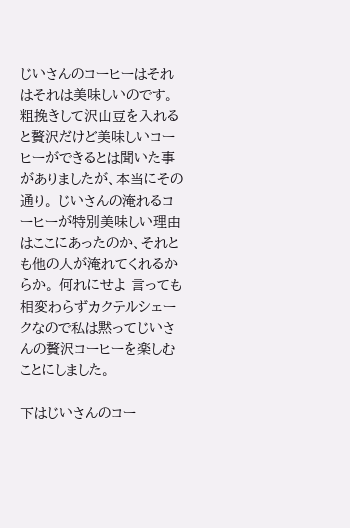じいさんのコーヒーはそれはそれは美味しいのです。 粗挽きして沢山豆を入れると贅沢だけど美味しいコーヒーができるとは聞いた事がありましたが、本当にその通り。 じいさんの淹れるコーヒーが特別美味しい理由はここにあったのか、それとも他の人が淹れてくれるからか。 何れにせよ 言っても相変わらずカクテルシェークなので私は黙ってじいさんの贅沢コーヒーを楽しむことにしました。

下はじいさんのコー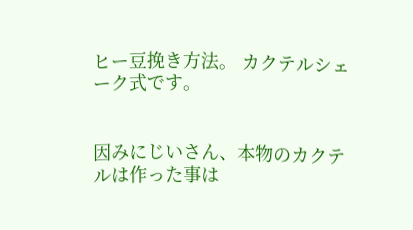ヒー豆挽き方法。 カクテルシェーク式です。


因みにじいさん、本物のカクテルは作った事は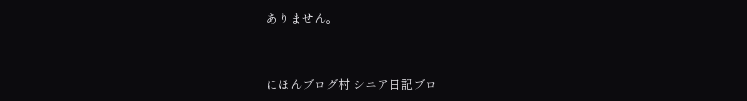ありません。


にほんブログ村 シニア日記ブロ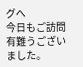グへ
今日もご訪問有難うございました。